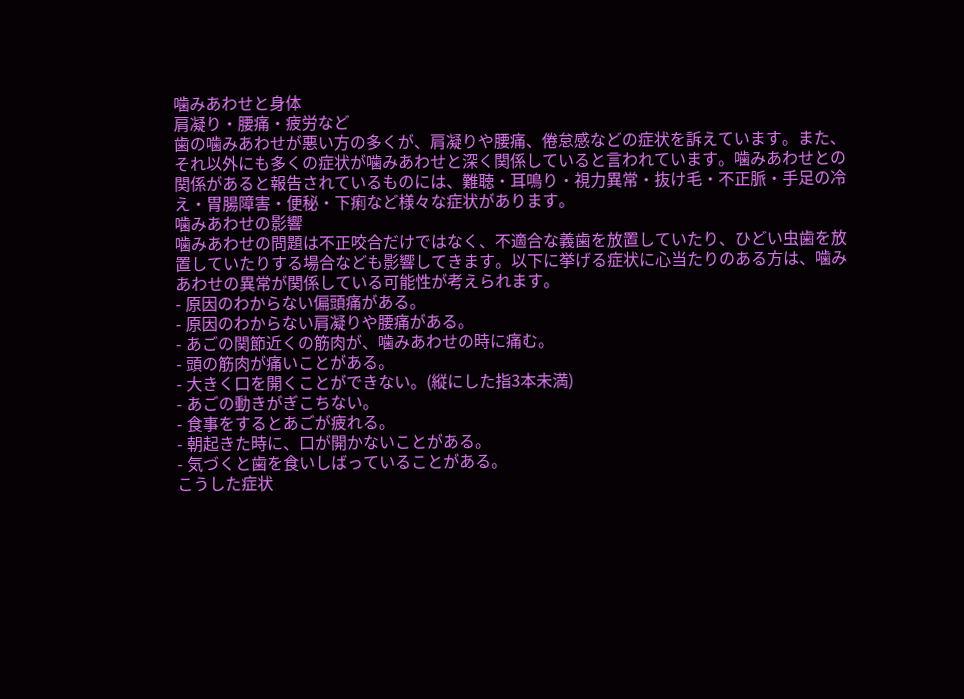噛みあわせと身体
肩凝り・腰痛・疲労など
歯の噛みあわせが悪い方の多くが、肩凝りや腰痛、倦怠感などの症状を訴えています。また、それ以外にも多くの症状が噛みあわせと深く関係していると言われています。噛みあわせとの関係があると報告されているものには、難聴・耳鳴り・視力異常・抜け毛・不正脈・手足の冷え・胃腸障害・便秘・下痢など様々な症状があります。
噛みあわせの影響
噛みあわせの問題は不正咬合だけではなく、不適合な義歯を放置していたり、ひどい虫歯を放置していたりする場合なども影響してきます。以下に挙げる症状に心当たりのある方は、噛みあわせの異常が関係している可能性が考えられます。
- 原因のわからない偏頭痛がある。
- 原因のわからない肩凝りや腰痛がある。
- あごの関節近くの筋肉が、噛みあわせの時に痛む。
- 頭の筋肉が痛いことがある。
- 大きく口を開くことができない。(縦にした指3本未満)
- あごの動きがぎこちない。
- 食事をするとあごが疲れる。
- 朝起きた時に、口が開かないことがある。
- 気づくと歯を食いしばっていることがある。
こうした症状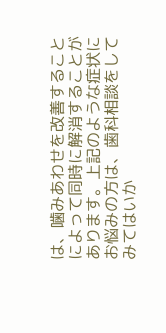は、噛みあわせを改善することによって同時に解消することがあります。上記のような症状にお悩みの方は、歯科相談をしてみてはいか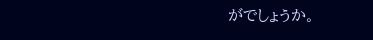がでしょうか。